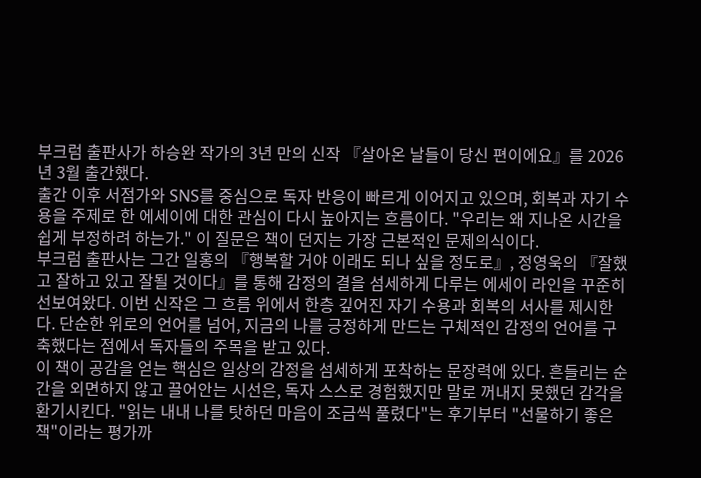부크럼 출판사가 하승완 작가의 3년 만의 신작 『살아온 날들이 당신 편이에요』를 2026년 3월 출간했다.
출간 이후 서점가와 SNS를 중심으로 독자 반응이 빠르게 이어지고 있으며, 회복과 자기 수용을 주제로 한 에세이에 대한 관심이 다시 높아지는 흐름이다. "우리는 왜 지나온 시간을 쉽게 부정하려 하는가." 이 질문은 책이 던지는 가장 근본적인 문제의식이다.
부크럼 출판사는 그간 일홍의 『행복할 거야 이래도 되나 싶을 정도로』, 정영욱의 『잘했고 잘하고 있고 잘될 것이다』를 통해 감정의 결을 섬세하게 다루는 에세이 라인을 꾸준히 선보여왔다. 이번 신작은 그 흐름 위에서 한층 깊어진 자기 수용과 회복의 서사를 제시한다. 단순한 위로의 언어를 넘어, 지금의 나를 긍정하게 만드는 구체적인 감정의 언어를 구축했다는 점에서 독자들의 주목을 받고 있다.
이 책이 공감을 얻는 핵심은 일상의 감정을 섬세하게 포착하는 문장력에 있다. 흔들리는 순간을 외면하지 않고 끌어안는 시선은, 독자 스스로 경험했지만 말로 꺼내지 못했던 감각을 환기시킨다. "읽는 내내 나를 탓하던 마음이 조금씩 풀렸다"는 후기부터 "선물하기 좋은 책"이라는 평가까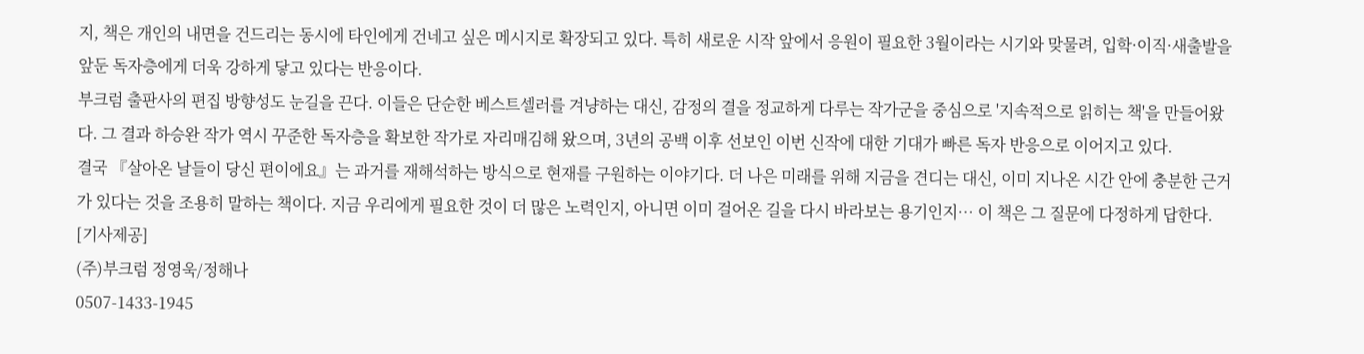지, 책은 개인의 내면을 건드리는 동시에 타인에게 건네고 싶은 메시지로 확장되고 있다. 특히 새로운 시작 앞에서 응원이 필요한 3월이라는 시기와 맞물려, 입학·이직·새출발을 앞둔 독자층에게 더욱 강하게 닿고 있다는 반응이다.
부크럼 출판사의 편집 방향성도 눈길을 끈다. 이들은 단순한 베스트셀러를 겨냥하는 대신, 감정의 결을 정교하게 다루는 작가군을 중심으로 '지속적으로 읽히는 책'을 만들어왔다. 그 결과 하승완 작가 역시 꾸준한 독자층을 확보한 작가로 자리매김해 왔으며, 3년의 공백 이후 선보인 이번 신작에 대한 기대가 빠른 독자 반응으로 이어지고 있다.
결국 『살아온 날들이 당신 편이에요』는 과거를 재해석하는 방식으로 현재를 구원하는 이야기다. 더 나은 미래를 위해 지금을 견디는 대신, 이미 지나온 시간 안에 충분한 근거가 있다는 것을 조용히 말하는 책이다. 지금 우리에게 필요한 것이 더 많은 노력인지, 아니면 이미 걸어온 길을 다시 바라보는 용기인지… 이 책은 그 질문에 다정하게 답한다.
[기사제공]
(주)부크럼 정영욱/정해나
0507-1433-1945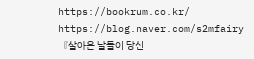https://bookrum.co.kr/
https://blog.naver.com/s2mfairy
『살아온 날들이 당신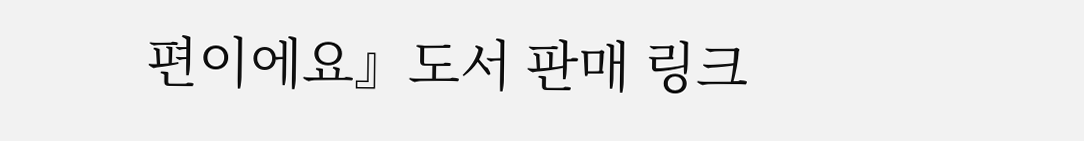편이에요』도서 판매 링크